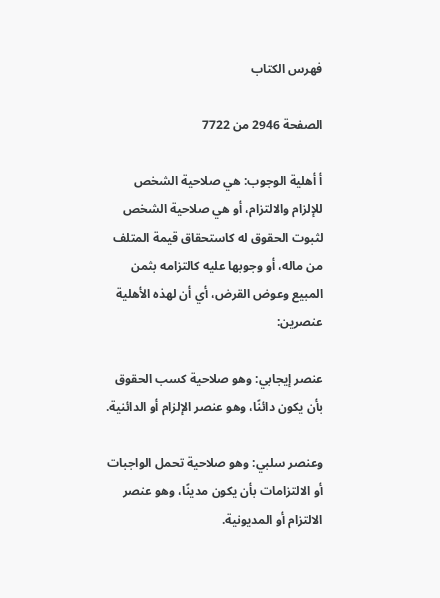فهرس الكتاب

الصفحة 2946 من 7722

أ أهلية الوجوب: هي صلاحية الشخص للإلزام والالتزام، أو هي صلاحية الشخص لثبوت الحقوق له كاستحقاق قيمة المتلف من ماله، أو وجوبها عليه كالتزامه بثمن المبيع وعوض القرض، أي أن لهذه الأهلية عنصرين:

عنصر إيجابي: وهو صلاحية كسب الحقوق بأن يكون دائنًا، وهو عنصر الإلزام أو الدائنية.

وعنصر سلبي: وهو صلاحية تحمل الواجبات أو الالتزامات بأن يكون مدينًا، وهو عنصر الالتزام أو المديونية.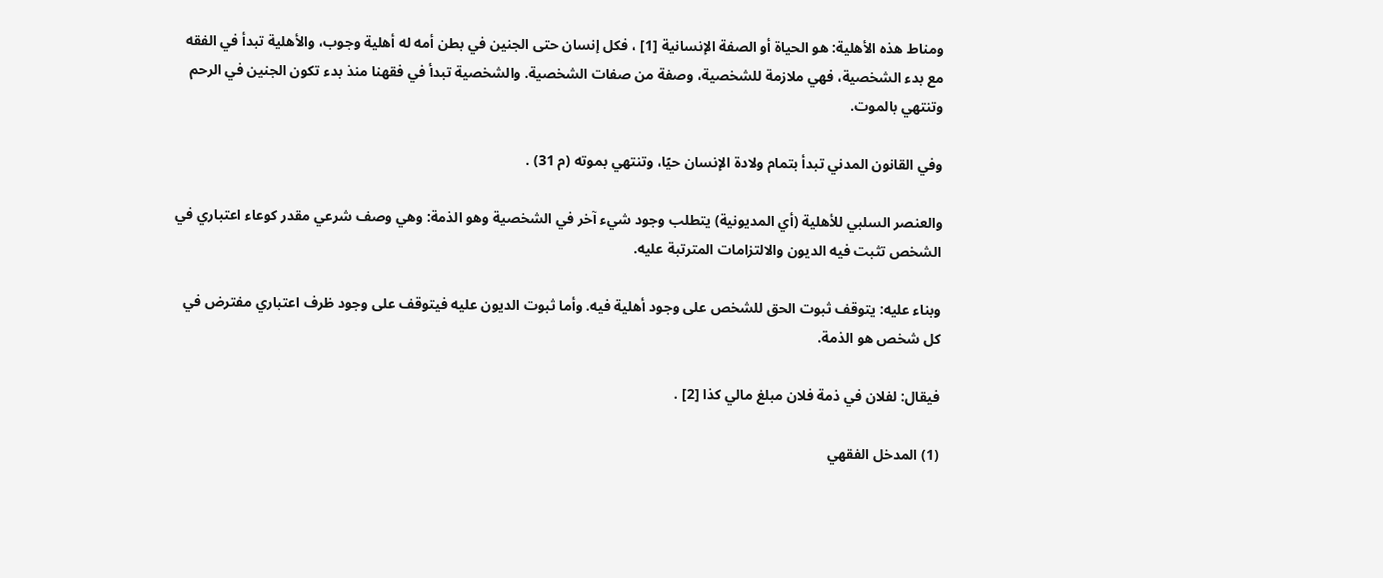ومناط هذه الأهلية: هو الحياة أو الصفة الإنسانية [1] ، فكل إنسان حتى الجنين في بطن أمه له أهلية وجوب، والأهلية تبدأ في الفقه مع بدء الشخصية، فهي ملازمة للشخصية، وصفة من صفات الشخصية. والشخصية تبدأ في فقهنا منذ بدء تكون الجنين في الرحم وتنتهي بالموت.

وفي القانون المدني تبدأ بتمام ولادة الإنسان حيًا، وتنتهي بموته (م 31) .

والعنصر السلبي للأهلية (أي المديونية) يتطلب وجود شيء آخر في الشخصية وهو الذمة: وهي وصف شرعي مقدر كوعاء اعتباري في الشخص تثبت فيه الديون والالتزامات المترتبة عليه.

وبناء عليه: يتوقف ثبوت الحق للشخص على وجود أهلية فيه. وأما ثبوت الديون عليه فيتوقف على وجود ظرف اعتباري مفترض في كل شخص هو الذمة.

فيقال: لفلان في ذمة فلان مبلغ مالي كذا [2] .

(1) المدخل الفقهي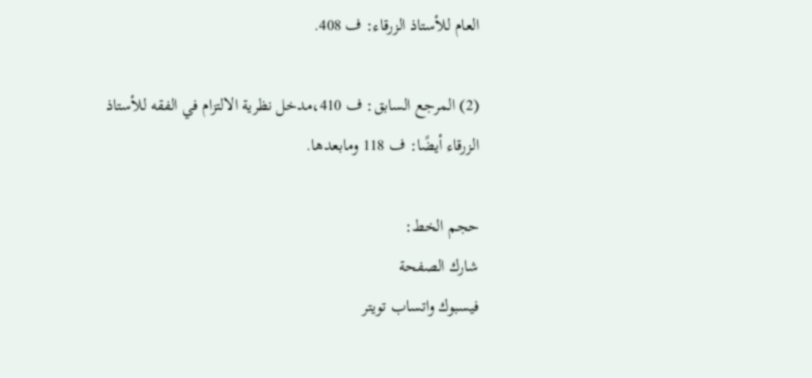العام للأستاذ الزرقاء: ف 408.

(2) المرجع السابق: ف 410،مدخل نظرية الالتزام في الفقه للأستاذ الزرقاء أيضًا: ف 118 ومابعدها.

حجم الخط:
شارك الصفحة
فيسبوك واتساب تويتر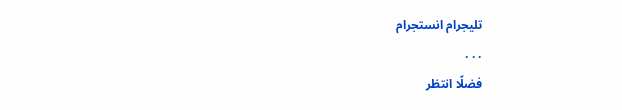تليجرام انستجرام
. . .
فضلًا انتظر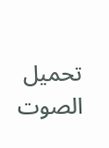تحميل الصوت